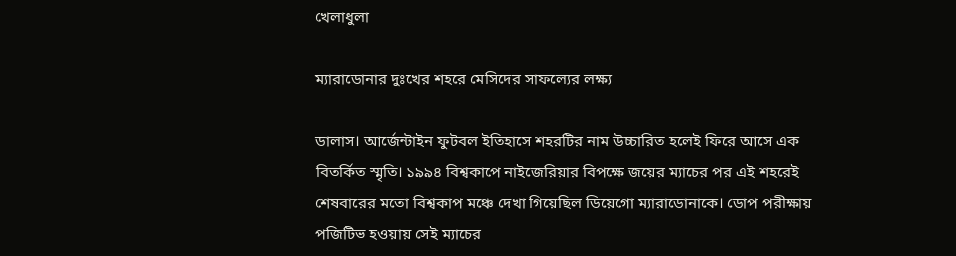খেলাধুলা

ম্যারাডোনার দুঃখের শহরে মেসিদের সাফল্যের লক্ষ্য

ডালাস। আর্জেন্টাইন ফুটবল ইতিহাসে শহরটির নাম উচ্চারিত হলেই ফিরে আসে এক বিতর্কিত স্মৃতি। ১৯৯৪ বিশ্বকাপে নাইজেরিয়ার বিপক্ষে জয়ের ম্যাচের পর এই শহরেই শেষবারের মতো বিশ্বকাপ মঞ্চে দেখা গিয়েছিল ডিয়েগো ম্যারাডোনাকে। ডোপ পরীক্ষায় পজিটিভ হওয়ায় সেই ম্যাচের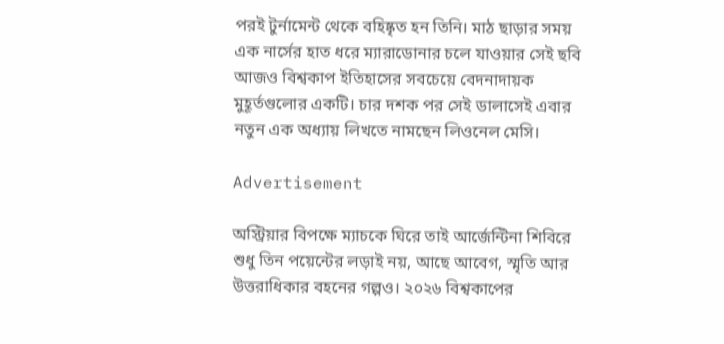পরই টুর্নামেন্ট থেকে বহিষ্কৃত হন তিনি। মাঠ ছাড়ার সময় এক নার্সের হাত ধরে ম্যারাডোনার চলে যাওয়ার সেই ছবি আজও বিশ্বকাপ ইতিহাসের সবচেয়ে বেদনাদায়ক মুহূর্তগুলোর একটি। চার দশক পর সেই ডালাসেই এবার নতুন এক অধ্যায় লিখতে নামছেন লিওনেল মেসি।

Advertisement

অস্ট্রিয়ার বিপক্ষে ম্যাচকে ঘিরে তাই আর্জেন্টিনা শিবিরে শুধু তিন পয়েন্টের লড়াই নয়, আছে আবেগ, স্মৃতি আর উত্তরাধিকার বহনের গল্পও। ২০২৬ বিশ্বকাপের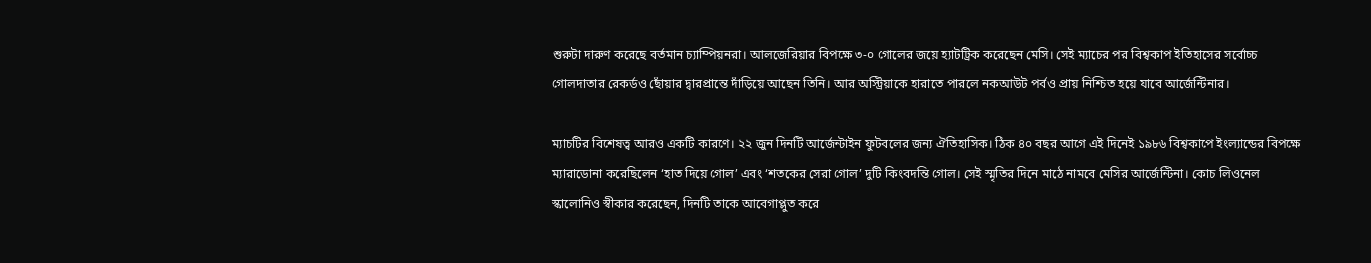শুরুটা দারুণ করেছে বর্তমান চ্যাম্পিয়নরা। আলজেরিয়ার বিপক্ষে ৩-০ গোলের জয়ে হ্যাটট্রিক করেছেন মেসি। সেই ম্যাচের পর বিশ্বকাপ ইতিহাসের সর্বোচ্চ গোলদাতার রেকর্ডও ছোঁয়ার দ্বারপ্রান্তে দাঁড়িয়ে আছেন তিনি। আর অস্ট্রিয়াকে হারাতে পারলে নকআউট পর্বও প্রায় নিশ্চিত হয়ে যাবে আর্জেন্টিনার।

ম্যাচটির বিশেষত্ব আরও একটি কারণে। ২২ জুন দিনটি আর্জেন্টাইন ফুটবলের জন্য ঐতিহাসিক। ঠিক ৪০ বছর আগে এই দিনেই ১৯৮৬ বিশ্বকাপে ইংল্যান্ডের বিপক্ষে ম্যারাডোনা করেছিলেন ‘হাত দিয়ে গোল’ এবং ‘শতকের সেরা গোল’ দুটি কিংবদন্তি গোল। সেই স্মৃতির দিনে মাঠে নামবে মেসির আর্জেন্টিনা। কোচ লিওনেল স্কালোনিও স্বীকার করেছেন, দিনটি তাকে আবেগাপ্লুত করে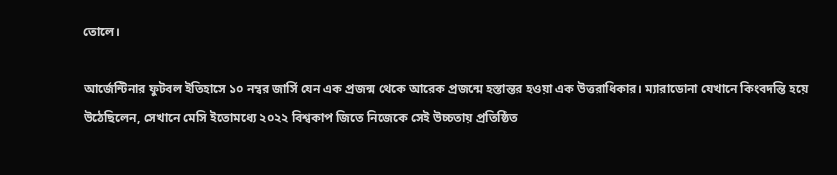তোলে।

আর্জেন্টিনার ফুটবল ইতিহাসে ১০ নম্বর জার্সি যেন এক প্রজন্ম থেকে আরেক প্রজন্মে হস্তান্তর হওয়া এক উত্তরাধিকার। ম্যারাডোনা যেখানে কিংবদন্তি হয়ে উঠেছিলেন, সেখানে মেসি ইতোমধ্যে ২০২২ বিশ্বকাপ জিতে নিজেকে সেই উচ্চতায় প্রতিষ্ঠিত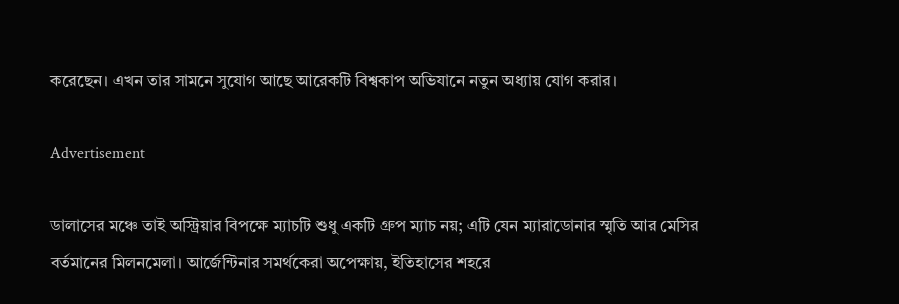করেছেন। এখন তার সামনে সুযোগ আছে আরেকটি বিশ্বকাপ অভিযানে নতুন অধ্যায় যোগ করার।

Advertisement

ডালাসের মঞ্চে তাই অস্ট্রিয়ার বিপক্ষে ম্যাচটি শুধু একটি গ্রুপ ম্যাচ নয়; এটি যেন ম্যারাডোনার স্মৃতি আর মেসির বর্তমানের মিলনমেলা। আর্জেন্টিনার সমর্থকেরা অপেক্ষায়, ইতিহাসের শহরে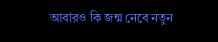আবারও কি জন্ম নেবে নতুন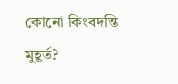কোনো কিংবদন্তি মুহূর্ত?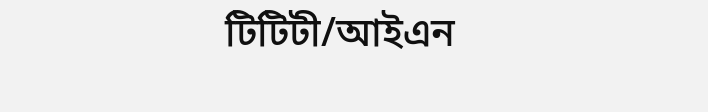টিটিটী/আইএন